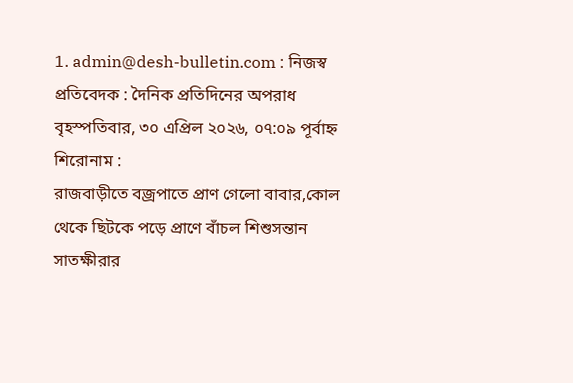1. admin@desh-bulletin.com : নিজস্ব প্রতিবেদক : দৈনিক প্রতিদিনের অপরাধ
বৃহস্পতিবার, ৩০ এপ্রিল ২০২৬, ০৭:০৯ পূর্বাহ্ন
শিরোনাম :
রাজবাড়ীতে বজ্রপাতে প্রাণ গেলো বাবার,কোল থেকে ছিটকে পড়ে প্রাণে বাঁচল শিশুসন্তান সাতক্ষীরার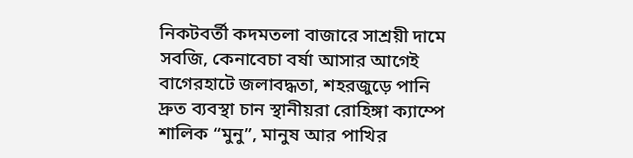নিকটবর্তী কদমতলা বাজারে সাশ্রয়ী দামে সবজি, কেনাবেচা বর্ষা আসার আগেই বাগেরহাটে জলাবদ্ধতা, শহরজুড়ে পানি দ্রুত ব্যবস্থা চান স্থানীয়রা রোহিঙ্গা ক্যাম্পে শালিক “মুনু”, মানুষ আর পাখির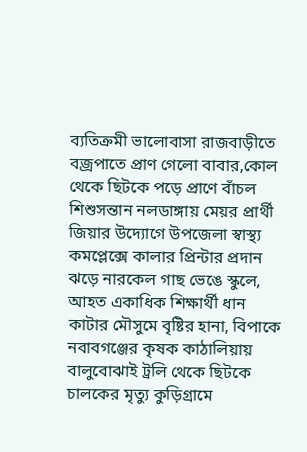ব্যতিক্রমী ভালোবাসা রাজবাড়ীতে বজ্রপাতে প্রাণ গেলো বাবার,কোল থেকে ছিটকে পড়ে প্রাণে বাঁচল শিশুসন্তান নলডাঙ্গায় মেয়র প্রার্থী জিয়ার উদ্যোগে উপজেলা স্বাস্থ্য কমপ্লেক্সে কালার প্রিন্টার প্রদান ঝড়ে নারকেল গাছ ভেঙে স্কুলে, আহত একাধিক শিক্ষার্থী ধান কাটার মৌসুমে বৃষ্টির হানা, বিপাকে নবাবগঞ্জের কৃষক কাঠালিয়ায় বালুবোঝাই ট্রলি থেকে ছিটকে চালকের মৃত্যু কুড়িগ্রামে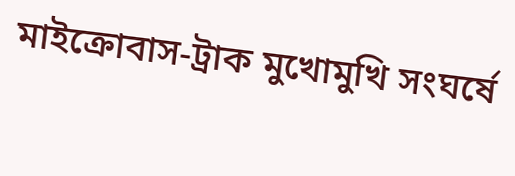মাইক্রোবাস-ট্রাক মুখোমুখি সংঘর্ষে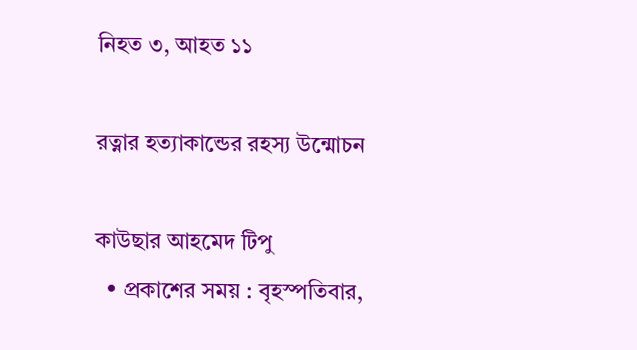নিহত ৩, আহত ১১

রত্নার হত্যাকান্ডের রহস্য উন্মোচন

কাউছার আহমেদ টিপু
  • প্রকাশের সময় : বৃহস্পতিবার,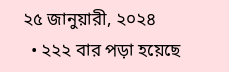২৫ জানুয়ারী, ২০২৪
  • ২২২ বার পড়া হয়েছে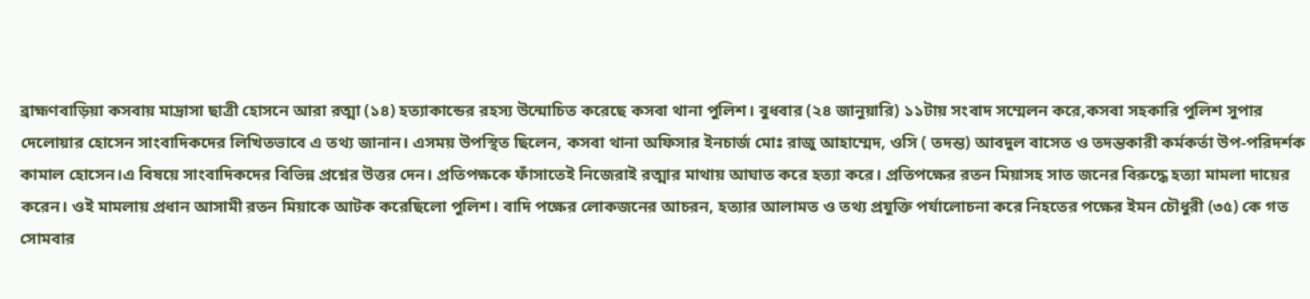ব্রাহ্মণবাড়িয়া কসবায় মাদ্রাসা ছাত্রী হোসনে আরা রত্মা (১৪) হত্যাকান্ডের রহস্য উন্মোচিত করেছে কসবা থানা পুলিশ। বুধবার (২৪ জানুয়ারি) ১১টায় সংবাদ সম্মেলন করে,কসবা সহকারি পুলিশ সুপার দেলোয়ার হোসেন সাংবাদিকদের লিখিতভাবে এ তথ্য জানান। এসময় উপস্থিত ছিলেন, কসবা থানা অফিসার ইনচার্জ মোঃ রাজু আহাম্মেদ, ওসি ( তদন্ত) আবদুল বাসেত ও তদন্তকারী কর্মকর্তা উপ-পরিদর্শক কামাল হোসেন।এ বিষয়ে সাংবাদিকদের বিভিন্ন প্রশ্নের উত্তর দেন। প্রতিপক্ষকে ফাঁসাতেই নিজেরাই রত্মার মাথায় আঘাত করে হত্যা করে। প্রতিপক্ষের রতন মিয়াসহ সাত জনের বিরুদ্ধে হত্যা মামলা দায়ের করেন। ওই মামলায় প্রধান আসামী রতন মিয়াকে আটক করেছিলো পুলিশ। বাদি পক্ষের লোকজনের আচরন, হত্যার আলামত ও তথ্য প্রযুক্তি পর্যালোচনা করে নিহতের পক্ষের ইমন চৌধুরী (৩৫) কে গত সোমবার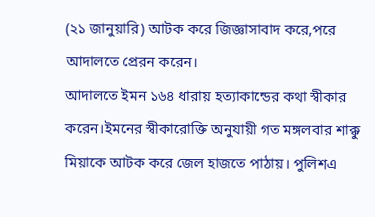(২১ জানুয়ারি) আটক করে জিজ্ঞাসাবাদ করে,পরে আদালতে প্রেরন করেন।
আদালতে ইমন ১৬৪ ধারায় হত্যাকান্ডের কথা স্বীকার করেন।ইমনের স্বীকারোক্তি অনুযায়ী গত মঙ্গলবার শাক্কু মিয়াকে আটক করে জেল হাজতে পাঠায়। পুলিশএ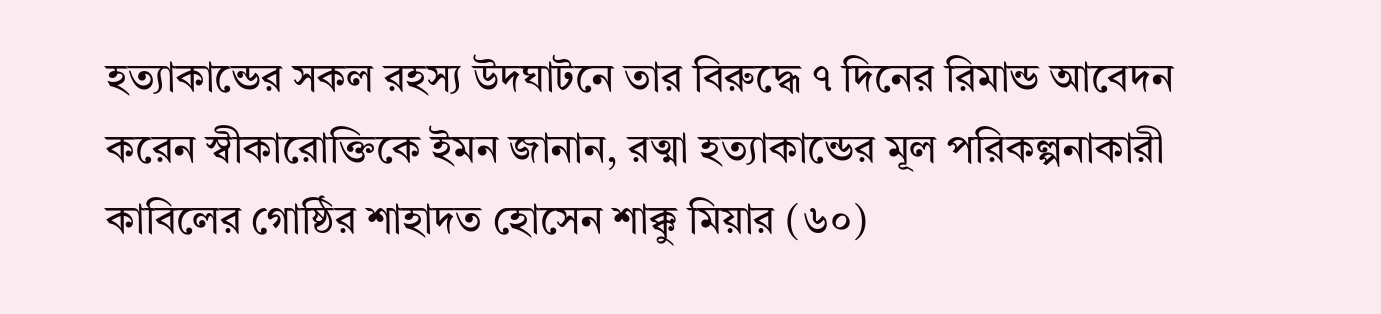হত্যাকান্ডের সকল রহস্য উদঘাটনে তার বিরুদ্ধে ৭ দিনের রিমান্ড আবেদন করেন স্বীকারোক্তিকে ইমন জানান, রত্মা হত্যাকান্ডের মূল পরিকল্পনাকারী কাবিলের গোষ্ঠির শাহাদত হোসেন শাক্কু মিয়ার (৬০)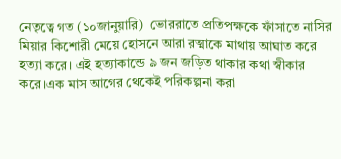নেতৃত্বে গত (১০জানুয়ারি)  ভোররাতে প্রতিপক্ষকে ফাঁসাতে নাসির মিয়ার কিশোরী মেয়ে হোসনে আরা রত্মাকে মাথায় আঘাত করে হত্যা করে। এই হত্যাকান্ডে ৯ জন জড়িত থাকার কথা স্বীকার করে।এক মাস আগের থেকেই পরিকল্পনা করা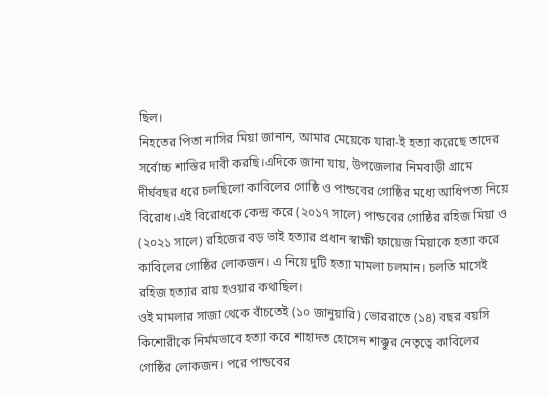ছিল।
নিহতের পিতা নাসির মিয়া জানান, আমার মেয়েকে যারা-ই হত্যা করেছে তাদের সর্বোচ্চ শাস্তির দাবী করছি।এদিকে জানা যায়, উপজেলার নিমবাড়ী গ্রামে দীর্ঘবছর ধরে চলছিলো কাবিলের গোষ্ঠি ও পান্ডবের গোষ্ঠির মধ্যে আধিপত্য নিয়ে বিরোধ।এই বিরোধকে কেন্দ্র করে (২০১৭ সালে) পান্ডবের গোষ্ঠির রহিজ মিয়া ও (২০২১ সালে) রহিজের বড় ভাই হত্যার প্রধান স্বাক্ষী ফায়েজ মিয়াকে হত্যা করে কাবিলের গোষ্ঠির লোকজন। এ নিয়ে দুটি হত্যা মামলা চলমান। চলতি মাসেই রহিজ হত্যার রায় হওয়ার কথাছিল।
ওই মামলার সাজা থেকে বাঁচতেই (১০ জানুয়ারি) ভোররাতে (১৪) বছর বয়সি কিশোরীকে নির্মমভাবে হত্যা করে শাহাদত হোসেন শাক্কুর নেতৃত্বে কাবিলের গোষ্ঠির লোকজন। পরে পান্ডবের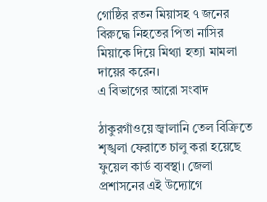গোষ্ঠির রতন মিয়াসহ ৭ জনের বিরুদ্ধে নিহতের পিতা নাসির মিয়াকে দিয়ে মিথ্যা হত্যা মামলা দায়ের করেন।
এ বিভাগের আরো সংবাদ

ঠাকুরগাঁওয়ে জ্বালানি তেল বিক্রিতে শৃঙ্খলা ফেরাতে চালু করা হয়েছে ফুয়েল কার্ড ব্যবস্থা। জেলা প্রশাসনের এই উদ্যোগে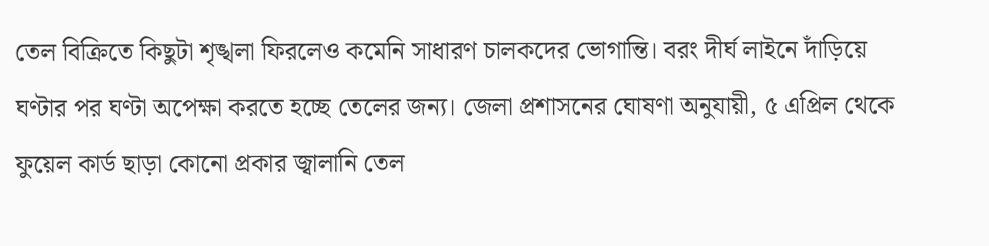তেল বিক্রিতে কিছুটা শৃঙ্খলা ফিরলেও কমেনি সাধারণ চালকদের ভোগান্তি। বরং দীর্ঘ লাইনে দাঁড়িয়ে ঘণ্টার পর ঘণ্টা অপেক্ষা করতে হচ্ছে তেলের জন্য। জেলা প্রশাসনের ঘোষণা অনুযায়ী, ৫ এপ্রিল থেকে ফুয়েল কার্ড ছাড়া কোনো প্রকার জ্বালানি তেল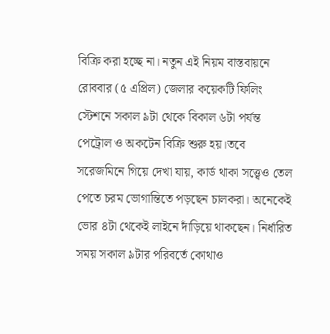বিক্রি করা হচ্ছে না। নতুন এই নিয়ম বাস্তবায়নে রোববার (৫ এপ্রিল) জেলার কয়েকটি ফিলিং স্টেশনে সকাল ৯টা থেকে বিকাল ৬টা পর্যন্ত পেট্রোল ও অকটেন বিক্রি শুরু হয়।তবে সরেজমিনে গিয়ে দেখা যায়, কার্ড থাকা সত্ত্বেও তেল পেতে চরম ভোগান্তিতে পড়ছেন চালকরা। অনেকেই ভোর ৪টা থেকেই লাইনে দাঁড়িয়ে থাকছেন। নির্ধারিত সময় সকাল ৯টার পরিবর্তে কোথাও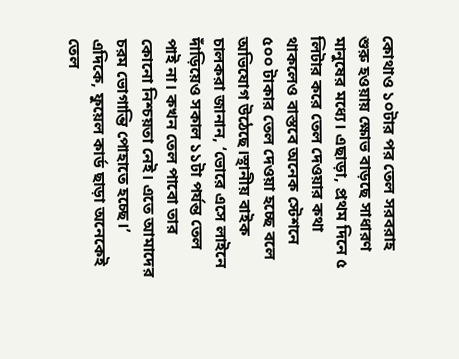কোথাও ১০টার পর তেল সরবরাহ শুরু হওয়ায় ক্ষোভ বাড়ছে সাধারণ মানুষের মধ্যে। এছাড়া, প্রথম দিনে ৫ লিটার করে তেল দেওয়ার কথা থাকলেও বাস্তবে অনেক স্টেশনে ৫০০ টাকার তেল দেওয়া হচ্ছে বলে অভিযোগ উঠেছে।স্থানীয় বাইক চালকরা জানান, ‘ভোরে এসে লাইনে দাঁড়িয়েও সকাল ১১টা পর্যন্ত তেল পাই না। কখন তেল পাবো তার কোনো নিশ্চয়তা নেই। এতে আমাদের চরম ভোগান্তি পোহাতে হচ্ছে।’ এদিকে, ফুয়েল কার্ড ছাড়া অনেকেই তেল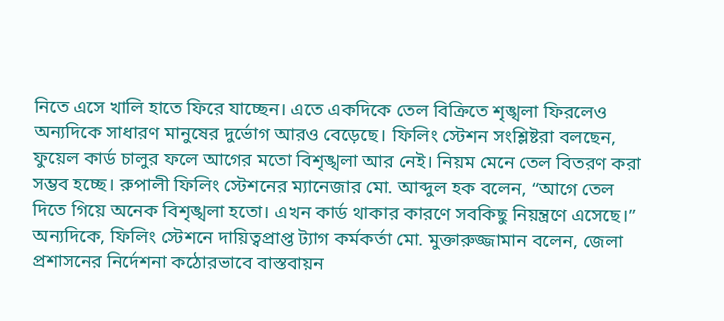নিতে এসে খালি হাতে ফিরে যাচ্ছেন। এতে একদিকে তেল বিক্রিতে শৃঙ্খলা ফিরলেও অন্যদিকে সাধারণ মানুষের দুর্ভোগ আরও বেড়েছে। ফিলিং স্টেশন সংশ্লিষ্টরা বলছেন, ফুয়েল কার্ড চালুর ফলে আগের মতো বিশৃঙ্খলা আর নেই। নিয়ম মেনে তেল বিতরণ করা সম্ভব হচ্ছে। রুপালী ফিলিং স্টেশনের ম্যানেজার মো. আব্দুল হক বলেন, “আগে তেল দিতে গিয়ে অনেক বিশৃঙ্খলা হতো। এখন কার্ড থাকার কারণে সবকিছু নিয়ন্ত্রণে এসেছে।” অন্যদিকে, ফিলিং স্টেশনে দায়িত্বপ্রাপ্ত ট্যাগ কর্মকর্তা মো. মুক্তারুজ্জামান বলেন, জেলা প্রশাসনের নির্দেশনা কঠোরভাবে বাস্তবায়ন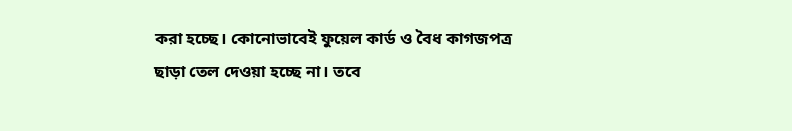করা হচ্ছে। কোনোভাবেই ফুয়েল কার্ড ও বৈধ কাগজপত্র ছাড়া তেল দেওয়া হচ্ছে না। তবে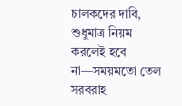চালকদের দাবি, শুধুমাত্র নিয়ম করলেই হবে না—সময়মতো তেল সরবরাহ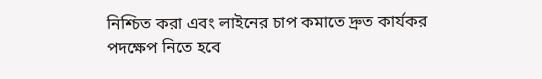নিশ্চিত করা এবং লাইনের চাপ কমাতে দ্রুত কার্যকর পদক্ষেপ নিতে হবে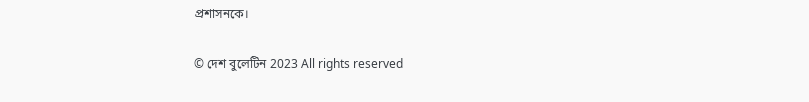প্রশাসনকে।

© দেশ বুলেটিন 2023 All rights reserved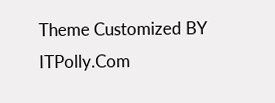Theme Customized BY ITPolly.Com